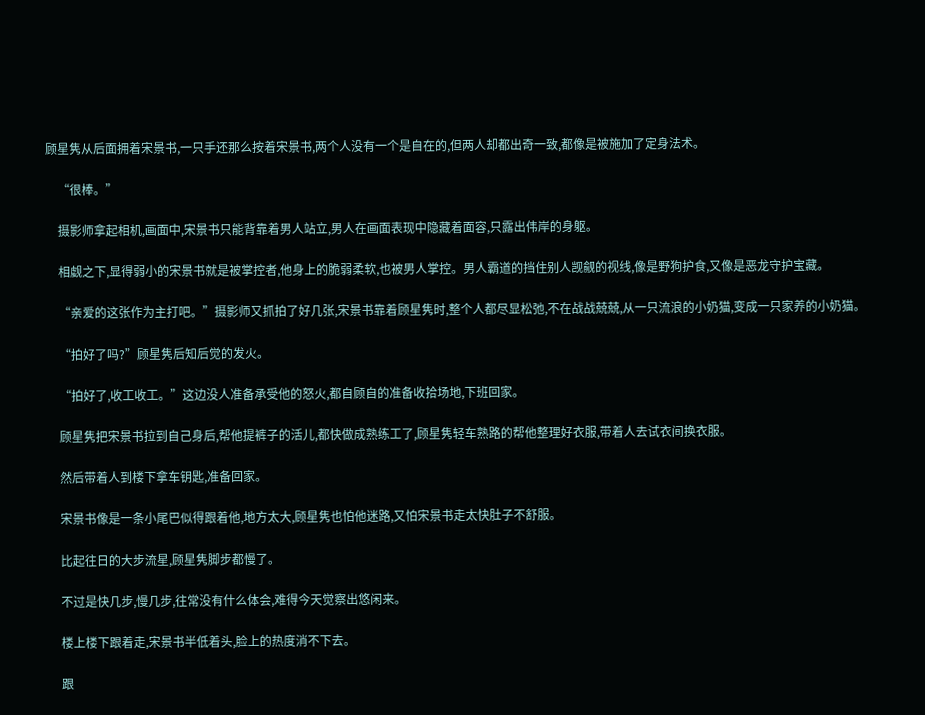顾星隽从后面拥着宋景书,一只手还那么按着宋景书,两个人没有一个是自在的,但两人却都出奇一致,都像是被施加了定身法术。

    “很棒。”

    摄影师拿起相机,画面中,宋景书只能背靠着男人站立,男人在画面表现中隐藏着面容,只露出伟岸的身躯。

    相觑之下,显得弱小的宋景书就是被掌控者,他身上的脆弱柔软,也被男人掌控。男人霸道的挡住别人觊觎的视线,像是野狗护食,又像是恶龙守护宝藏。

    “亲爱的这张作为主打吧。”摄影师又抓拍了好几张,宋景书靠着顾星隽时,整个人都尽显松弛,不在战战兢兢,从一只流浪的小奶猫,变成一只家养的小奶猫。

    “拍好了吗?”顾星隽后知后觉的发火。

    “拍好了,收工收工。”这边没人准备承受他的怒火,都自顾自的准备收拾场地,下班回家。

    顾星隽把宋景书拉到自己身后,帮他提裤子的活儿,都快做成熟练工了,顾星隽轻车熟路的帮他整理好衣服,带着人去试衣间换衣服。

    然后带着人到楼下拿车钥匙,准备回家。

    宋景书像是一条小尾巴似得跟着他,地方太大,顾星隽也怕他迷路,又怕宋景书走太快肚子不舒服。

    比起往日的大步流星,顾星隽脚步都慢了。

    不过是快几步,慢几步,往常没有什么体会,难得今天觉察出悠闲来。

    楼上楼下跟着走,宋景书半低着头,脸上的热度消不下去。

    跟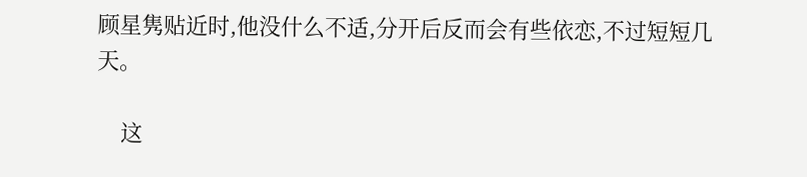顾星隽贴近时,他没什么不适,分开后反而会有些依恋,不过短短几天。

    这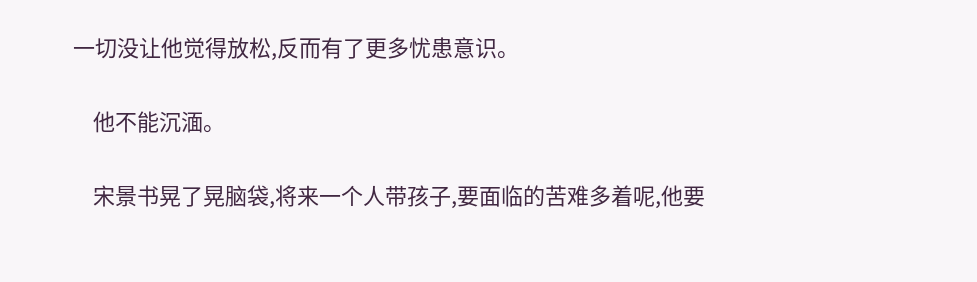一切没让他觉得放松,反而有了更多忧患意识。

    他不能沉湎。

    宋景书晃了晃脑袋,将来一个人带孩子,要面临的苦难多着呢,他要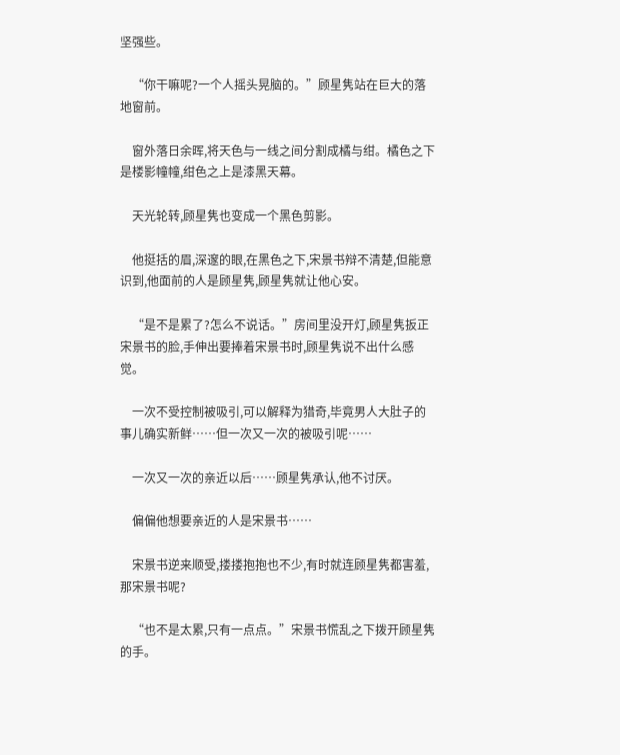坚强些。

    “你干嘛呢?一个人摇头晃脑的。”顾星隽站在巨大的落地窗前。

    窗外落日余晖,将天色与一线之间分割成橘与绀。橘色之下是楼影幢幢,绀色之上是漆黑天幕。

    天光轮转,顾星隽也变成一个黑色剪影。

    他挺括的眉,深邃的眼,在黑色之下,宋景书辩不清楚,但能意识到,他面前的人是顾星隽,顾星隽就让他心安。

    “是不是累了?怎么不说话。”房间里没开灯,顾星隽扳正宋景书的脸,手伸出要捧着宋景书时,顾星隽说不出什么感觉。

    一次不受控制被吸引,可以解释为猎奇,毕竟男人大肚子的事儿确实新鲜……但一次又一次的被吸引呢……

    一次又一次的亲近以后……顾星隽承认,他不讨厌。

    偏偏他想要亲近的人是宋景书……

    宋景书逆来顺受,搂搂抱抱也不少,有时就连顾星隽都害羞,那宋景书呢?

    “也不是太累,只有一点点。”宋景书慌乱之下拨开顾星隽的手。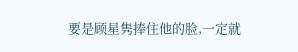要是顾星隽捧住他的脸,一定就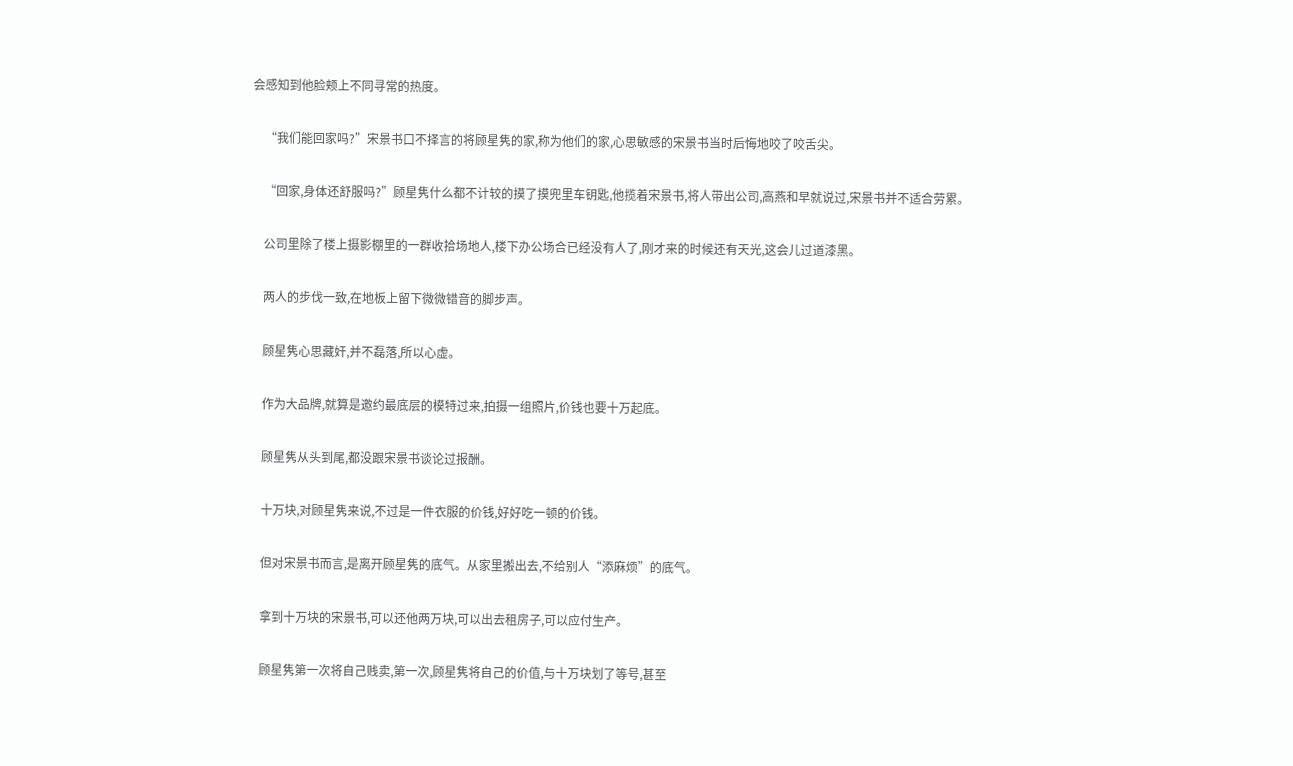会感知到他脸颊上不同寻常的热度。

    “我们能回家吗?”宋景书口不择言的将顾星隽的家,称为他们的家,心思敏感的宋景书当时后悔地咬了咬舌尖。

    “回家,身体还舒服吗?”顾星隽什么都不计较的摸了摸兜里车钥匙,他揽着宋景书,将人带出公司,高燕和早就说过,宋景书并不适合劳累。

    公司里除了楼上摄影棚里的一群收拾场地人,楼下办公场合已经没有人了,刚才来的时候还有天光,这会儿过道漆黑。

    两人的步伐一致,在地板上留下微微错音的脚步声。

    顾星隽心思藏奸,并不磊落,所以心虚。

    作为大品牌,就算是邀约最底层的模特过来,拍摄一组照片,价钱也要十万起底。

    顾星隽从头到尾,都没跟宋景书谈论过报酬。

    十万块,对顾星隽来说,不过是一件衣服的价钱,好好吃一顿的价钱。

    但对宋景书而言,是离开顾星隽的底气。从家里搬出去,不给别人“添麻烦”的底气。

    拿到十万块的宋景书,可以还他两万块,可以出去租房子,可以应付生产。

    顾星隽第一次将自己贱卖,第一次,顾星隽将自己的价值,与十万块划了等号,甚至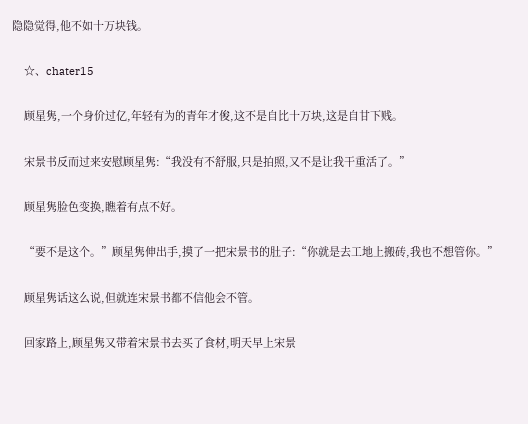隐隐觉得,他不如十万块钱。

    ☆、chater15

    顾星隽,一个身价过亿,年轻有为的青年才俊,这不是自比十万块,这是自甘下贱。

    宋景书反而过来安慰顾星隽:“我没有不舒服,只是拍照,又不是让我干重活了。”

    顾星隽脸色变换,瞧着有点不好。

    “要不是这个。”顾星隽伸出手,摸了一把宋景书的肚子:“你就是去工地上搬砖,我也不想管你。”

    顾星隽话这么说,但就连宋景书都不信他会不管。

    回家路上,顾星隽又带着宋景书去买了食材,明天早上宋景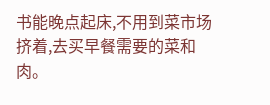书能晚点起床,不用到菜市场挤着,去买早餐需要的菜和肉。